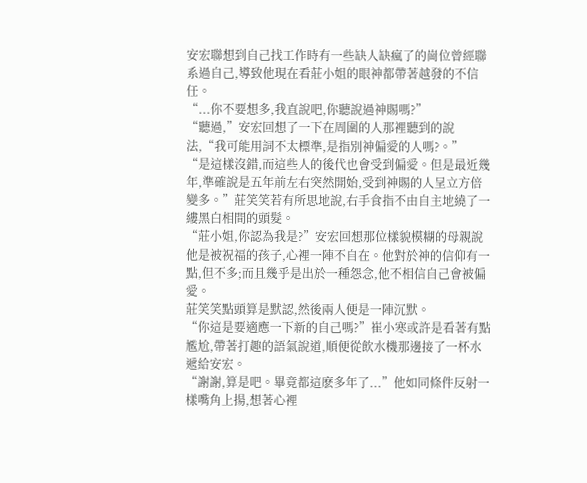安宏聯想到自己找工作時有一些缺人缺瘋了的崗位曾經聯系過自己,導致他現在看莊小姐的眼神都帶著越發的不信任。
“...你不要想多,我直說吧,你聽說過神賜嗎?”
“聽過,”安宏回想了一下在周圍的人那裡聽到的說法,“我可能用詞不太標準,是指別神偏愛的人嗎?。”
“是這樣沒錯,而這些人的後代也會受到偏愛。但是最近幾年,準確說是五年前左右突然開始,受到神賜的人呈立方倍變多。”莊笑笑若有所思地說,右手食指不由自主地繞了一縷黑白相間的頭髮。
“莊小姐,你認為我是?”安宏回想那位樣貌模糊的母親說他是被祝福的孩子,心裡一陣不自在。他對於神的信仰有一點,但不多;而且幾乎是出於一種怨念,他不相信自己會被偏愛。
莊笑笑點頭算是默認,然後兩人便是一陣沉默。
“你這是要適應一下新的自己嗎?”崔小寒或許是看著有點尷尬,帶著打趣的語氣說道,順便從飲水機那邊接了一杯水遞給安宏。
“謝謝,算是吧。畢竟都這麽多年了...”他如同條件反射一樣嘴角上揚,想著心裡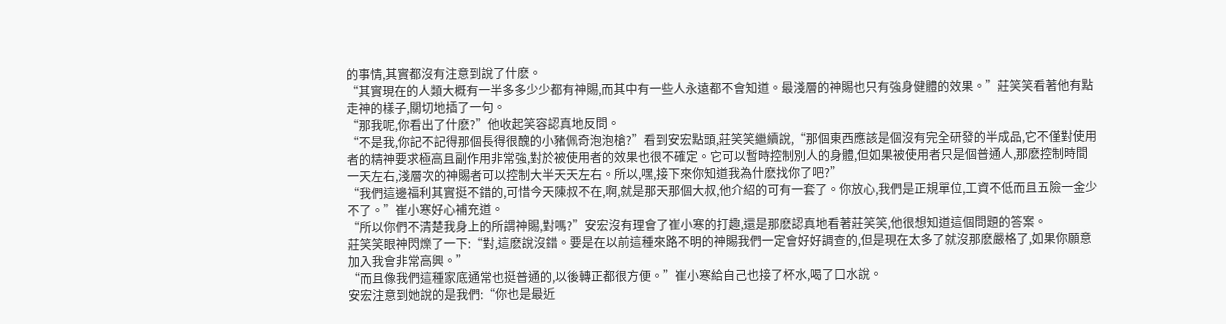的事情,其實都沒有注意到說了什麽。
“其實現在的人類大概有一半多多少少都有神賜,而其中有一些人永遠都不會知道。最淺層的神賜也只有強身健體的效果。”莊笑笑看著他有點走神的樣子,關切地插了一句。
“那我呢,你看出了什麽?”他收起笑容認真地反問。
“不是我,你記不記得那個長得很醜的小豬佩奇泡泡槍?”看到安宏點頭,莊笑笑繼續說,“那個東西應該是個沒有完全研發的半成品,它不僅對使用者的精神要求極高且副作用非常強,對於被使用者的效果也很不確定。它可以暫時控制別人的身體,但如果被使用者只是個普通人,那麽控制時間一天左右,淺層次的神賜者可以控制大半天天左右。所以,嘿,接下來你知道我為什麽找你了吧?”
“我們這邊福利其實挺不錯的,可惜今天陳叔不在,啊,就是那天那個大叔,他介紹的可有一套了。你放心,我們是正規單位,工資不低而且五險一金少不了。”崔小寒好心補充道。
“所以你們不清楚我身上的所謂神賜,對嗎?”安宏沒有理會了崔小寒的打趣,還是那麽認真地看著莊笑笑,他很想知道這個問題的答案。
莊笑笑眼神閃爍了一下:“對,這麽說沒錯。要是在以前這種來路不明的神賜我們一定會好好調查的,但是現在太多了就沒那麽嚴格了,如果你願意加入我會非常高興。”
“而且像我們這種家底通常也挺普通的,以後轉正都很方便。”崔小寒給自己也接了杯水,喝了口水說。
安宏注意到她說的是我們:“你也是最近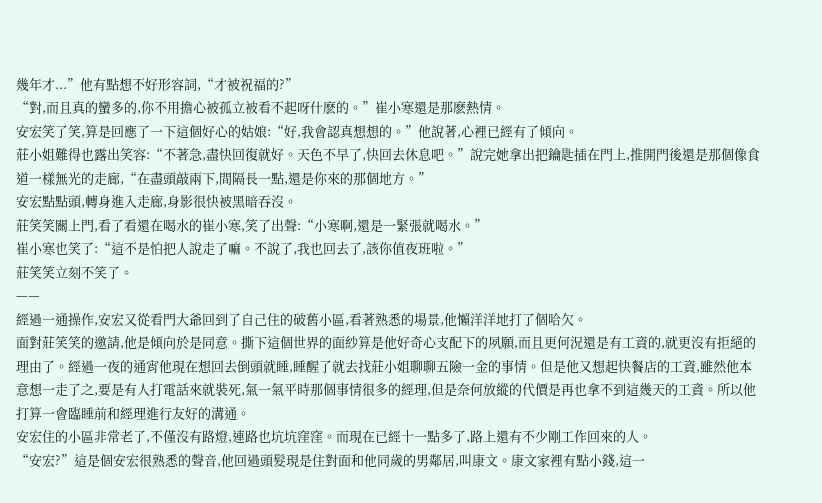幾年才...”他有點想不好形容詞,“才被祝福的?”
“對,而且真的蠻多的,你不用擔心被孤立被看不起呀什麽的。”崔小寒還是那麽熱情。
安宏笑了笑,算是回應了一下這個好心的姑娘:“好,我會認真想想的。”他說著,心裡已經有了傾向。
莊小姐難得也露出笑容:“不著急,盡快回復就好。天色不早了,快回去休息吧。”說完她拿出把鑰匙插在門上,推開門後還是那個像食道一樣無光的走廊,“在盡頭敲兩下,間隔長一點,還是你來的那個地方。”
安宏點點頭,轉身進入走廊,身影很快被黑暗吞沒。
莊笑笑關上門,看了看還在喝水的崔小寒,笑了出聲:“小寒啊,還是一緊張就喝水。”
崔小寒也笑了:“這不是怕把人說走了嘛。不說了,我也回去了,該你值夜班啦。”
莊笑笑立刻不笑了。
——
經過一通操作,安宏又從看門大爺回到了自己住的破舊小區,看著熟悉的場景,他懶洋洋地打了個哈欠。
面對莊笑笑的邀請,他是傾向於是同意。撕下這個世界的面紗算是他好奇心支配下的夙願,而且更何況還是有工資的,就更沒有拒絕的理由了。經過一夜的通宵他現在想回去倒頭就睡,睡醒了就去找莊小姐聊聊五險一金的事情。但是他又想起快餐店的工資,雖然他本意想一走了之,要是有人打電話來就裝死,氣一氣平時那個事情很多的經理,但是奈何放縱的代價是再也拿不到這幾天的工資。所以他打算一會臨睡前和經理進行友好的溝通。
安宏住的小區非常老了,不僅沒有路燈,連路也坑坑窪窪。而現在已經十一點多了,路上還有不少剛工作回來的人。
“安宏?”這是個安宏很熟悉的聲音,他回過頭髮現是住對面和他同歲的男鄰居,叫康文。康文家裡有點小錢,這一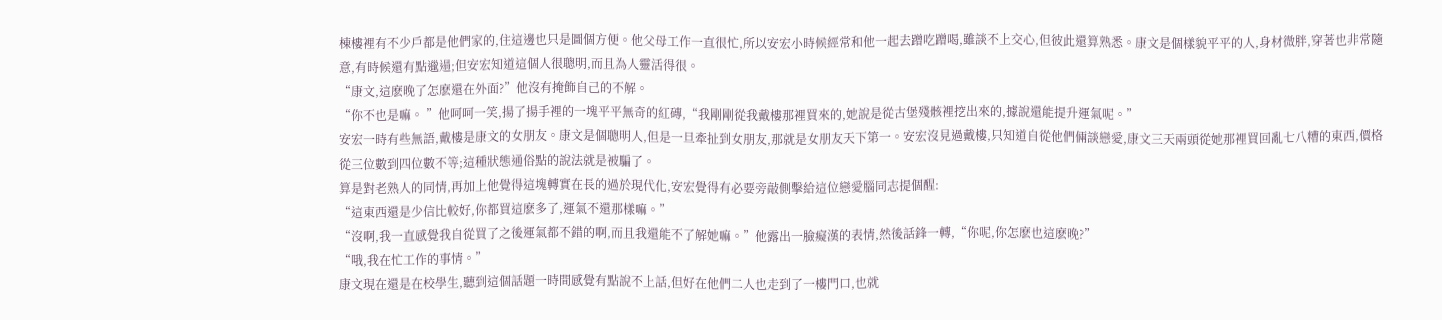棟樓裡有不少戶都是他們家的,住這邊也只是圖個方便。他父母工作一直很忙,所以安宏小時候經常和他一起去蹭吃蹭喝,雖談不上交心,但彼此還算熟悉。康文是個樣貌平平的人,身材微胖,穿著也非常隨意,有時候還有點邋遢;但安宏知道這個人很聰明,而且為人靈活得很。
“康文,這麽晚了怎麽還在外面?”他沒有掩飾自己的不解。
“你不也是嘛。 ”他呵呵一笑,揚了揚手裡的一塊平平無奇的紅磚,“我剛剛從我戴樓那裡買來的,她說是從古堡殘骸裡挖出來的,據說還能提升運氣呢。”
安宏一時有些無語,戴樓是康文的女朋友。康文是個聰明人,但是一旦牽扯到女朋友,那就是女朋友天下第一。安宏沒見過戴樓,只知道自從他們倆談戀愛,康文三天兩頭從她那裡買回亂七八糟的東西,價格從三位數到四位數不等;這種狀態通俗點的說法就是被騙了。
算是對老熟人的同情,再加上他覺得這塊轉實在長的過於現代化,安宏覺得有必要旁敲側擊給這位戀愛腦同志提個醒:
“這東西還是少信比較好,你都買這麽多了,運氣不還那樣嘛。”
“沒啊,我一直感覺我自從買了之後運氣都不錯的啊,而且我還能不了解她嘛。”他露出一臉癡漢的表情,然後話鋒一轉,“你呢,你怎麽也這麽晚?”
“哦,我在忙工作的事情。”
康文現在還是在校學生,聽到這個話題一時間感覺有點說不上話,但好在他們二人也走到了一樓門口,也就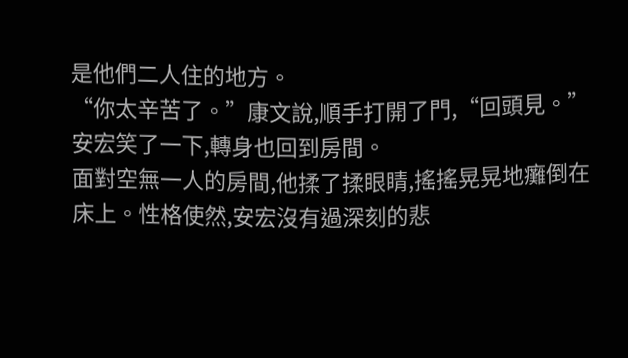是他們二人住的地方。
“你太辛苦了。”康文說,順手打開了門,“回頭見。”
安宏笑了一下,轉身也回到房間。
面對空無一人的房間,他揉了揉眼睛,搖搖晃晃地癱倒在床上。性格使然,安宏沒有過深刻的悲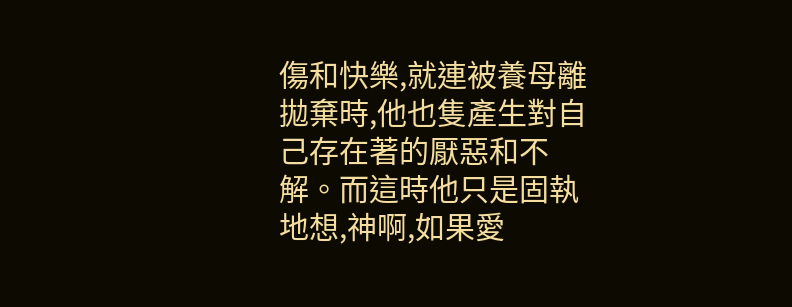傷和快樂,就連被養母離拋棄時,他也隻產生對自己存在著的厭惡和不解。而這時他只是固執地想,神啊,如果愛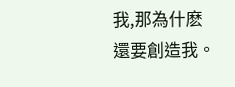我,那為什麽還要創造我。